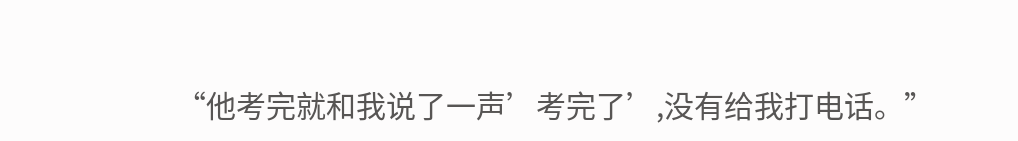“他考完就和我说了一声’考完了’,没有给我打电话。”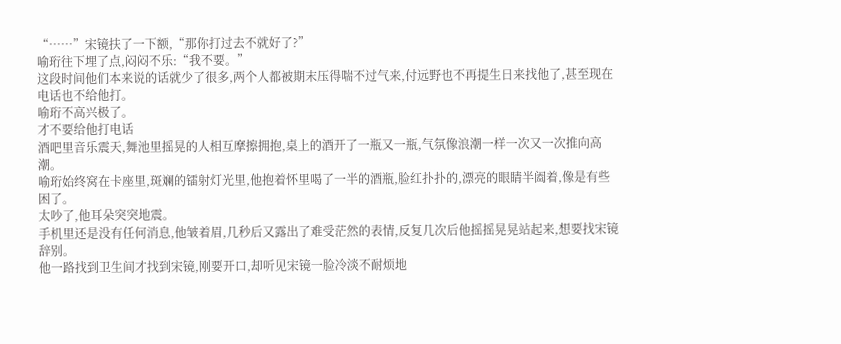“……”宋镜扶了一下额,“那你打过去不就好了?”
喻珩往下埋了点,闷闷不乐:“我不要。”
这段时间他们本来说的话就少了很多,两个人都被期末压得喘不过气来,付远野也不再提生日来找他了,甚至现在电话也不给他打。
喻珩不高兴极了。
才不要给他打电话
酒吧里音乐震天,舞池里摇晃的人相互摩擦拥抱,桌上的酒开了一瓶又一瓶,气氛像浪潮一样一次又一次推向高潮。
喻珩始终窝在卡座里,斑斓的镭射灯光里,他抱着怀里喝了一半的酒瓶,脸红扑扑的,漂亮的眼睛半阖着,像是有些困了。
太吵了,他耳朵突突地震。
手机里还是没有任何消息,他皱着眉,几秒后又露出了难受茫然的表情,反复几次后他摇摇晃晃站起来,想要找宋镜辞别。
他一路找到卫生间才找到宋镜,刚要开口,却听见宋镜一脸冷淡不耐烦地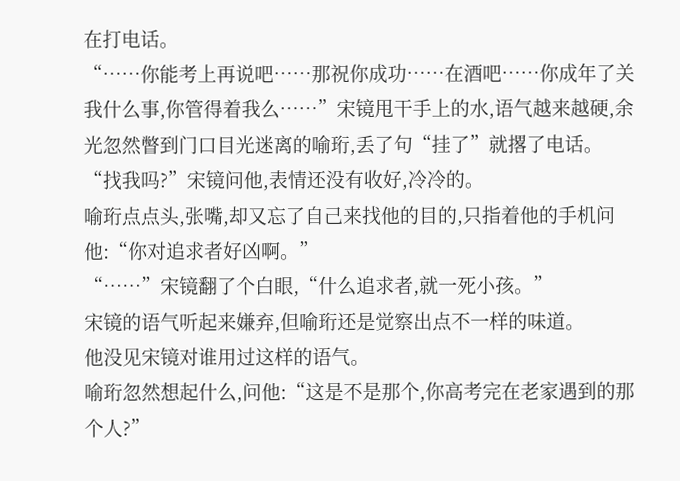在打电话。
“……你能考上再说吧……那祝你成功……在酒吧……你成年了关我什么事,你管得着我么……”宋镜甩干手上的水,语气越来越硬,余光忽然瞥到门口目光迷离的喻珩,丢了句“挂了”就撂了电话。
“找我吗?”宋镜问他,表情还没有收好,冷冷的。
喻珩点点头,张嘴,却又忘了自己来找他的目的,只指着他的手机问他:“你对追求者好凶啊。”
“……”宋镜翻了个白眼,“什么追求者,就一死小孩。”
宋镜的语气听起来嫌弃,但喻珩还是觉察出点不一样的味道。
他没见宋镜对谁用过这样的语气。
喻珩忽然想起什么,问他:“这是不是那个,你高考完在老家遇到的那个人?”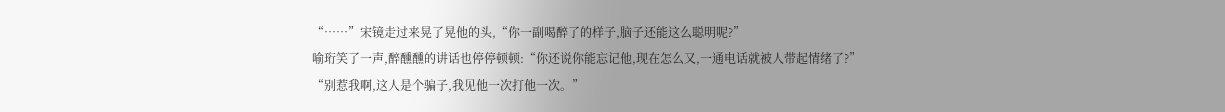“……”宋镜走过来晃了晃他的头,“你一副喝醉了的样子,脑子还能这么聪明呢?”
喻珩笑了一声,醉醺醺的讲话也停停顿顿:“你还说你能忘记他,现在怎么又,一通电话就被人带起情绪了?”
“别惹我啊,这人是个骗子,我见他一次打他一次。”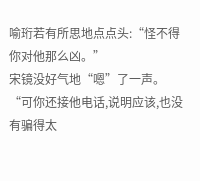喻珩若有所思地点点头:“怪不得你对他那么凶。”
宋镜没好气地“嗯”了一声。
“可你还接他电话,说明应该,也没有骗得太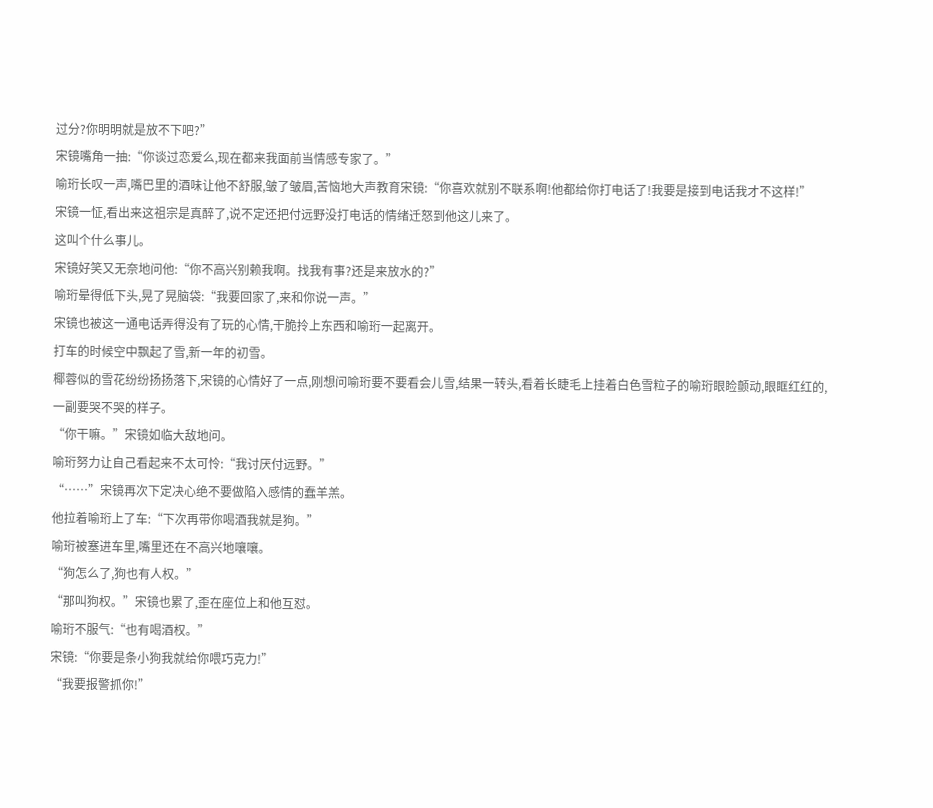过分?你明明就是放不下吧?”
宋镜嘴角一抽:“你谈过恋爱么,现在都来我面前当情感专家了。”
喻珩长叹一声,嘴巴里的酒味让他不舒服,皱了皱眉,苦恼地大声教育宋镜:“你喜欢就别不联系啊!他都给你打电话了!我要是接到电话我才不这样!”
宋镜一怔,看出来这祖宗是真醉了,说不定还把付远野没打电话的情绪迁怒到他这儿来了。
这叫个什么事儿。
宋镜好笑又无奈地问他:“你不高兴别赖我啊。找我有事?还是来放水的?”
喻珩晕得低下头,晃了晃脑袋:“我要回家了,来和你说一声。”
宋镜也被这一通电话弄得没有了玩的心情,干脆拎上东西和喻珩一起离开。
打车的时候空中飘起了雪,新一年的初雪。
椰蓉似的雪花纷纷扬扬落下,宋镜的心情好了一点,刚想问喻珩要不要看会儿雪,结果一转头,看着长睫毛上挂着白色雪粒子的喻珩眼睑颤动,眼眶红红的,一副要哭不哭的样子。
“你干嘛。”宋镜如临大敌地问。
喻珩努力让自己看起来不太可怜:“我讨厌付远野。”
“……”宋镜再次下定决心绝不要做陷入感情的蠢羊羔。
他拉着喻珩上了车:“下次再带你喝酒我就是狗。”
喻珩被塞进车里,嘴里还在不高兴地嚷嚷。
“狗怎么了,狗也有人权。”
“那叫狗权。”宋镜也累了,歪在座位上和他互怼。
喻珩不服气:“也有喝酒权。”
宋镜:“你要是条小狗我就给你喂巧克力!”
“我要报警抓你!”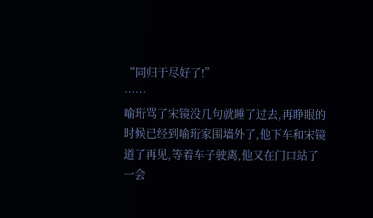“同归于尽好了!”
……
喻珩骂了宋镜没几句就睡了过去,再睁眼的时候已经到喻珩家围墙外了,他下车和宋镜道了再见,等着车子驶离,他又在门口站了一会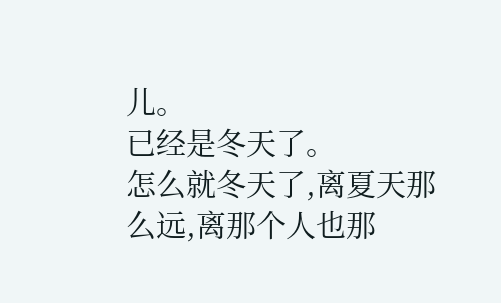儿。
已经是冬天了。
怎么就冬天了,离夏天那么远,离那个人也那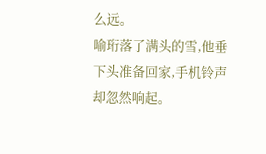么远。
喻珩落了满头的雪,他垂下头准备回家,手机铃声却忽然响起。